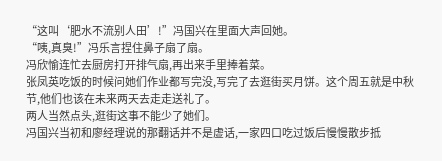“这叫‘肥水不流别人田’!”冯国兴在里面大声回她。
“咦,真臭!”冯乐言捏住鼻子扇了扇。
冯欣愉连忙去厨房打开排气扇,再出来手里捧着菜。
张凤英吃饭的时候问她们作业都写完没,写完了去逛街买月饼。这个周五就是中秋节,他们也该在未来两天去走走送礼了。
两人当然点头,逛街这事不能少了她们。
冯国兴当初和廖经理说的那翻话并不是虚话,一家四口吃过饭后慢慢散步抵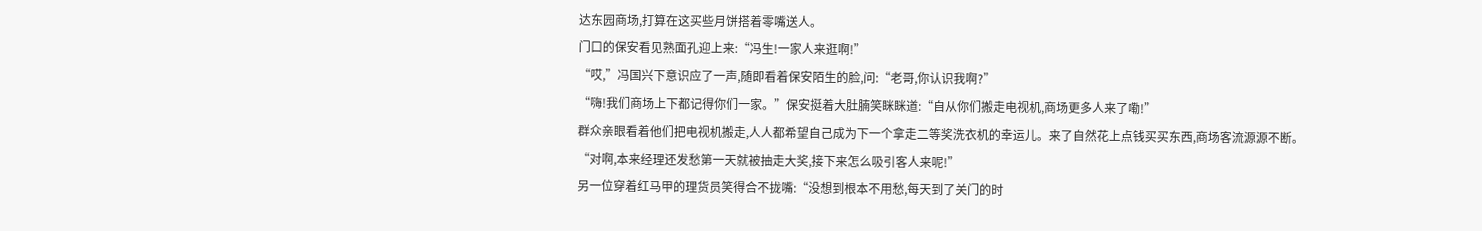达东园商场,打算在这买些月饼搭着零嘴送人。
门口的保安看见熟面孔迎上来:“冯生!一家人来逛啊!”
“哎,”冯国兴下意识应了一声,随即看着保安陌生的脸,问:“老哥,你认识我啊?”
“嗨!我们商场上下都记得你们一家。”保安挺着大肚腩笑眯眯道:“自从你们搬走电视机,商场更多人来了嘞!”
群众亲眼看着他们把电视机搬走,人人都希望自己成为下一个拿走二等奖洗衣机的幸运儿。来了自然花上点钱买买东西,商场客流源源不断。
“对啊,本来经理还发愁第一天就被抽走大奖,接下来怎么吸引客人来呢!”
另一位穿着红马甲的理货员笑得合不拢嘴:“没想到根本不用愁,每天到了关门的时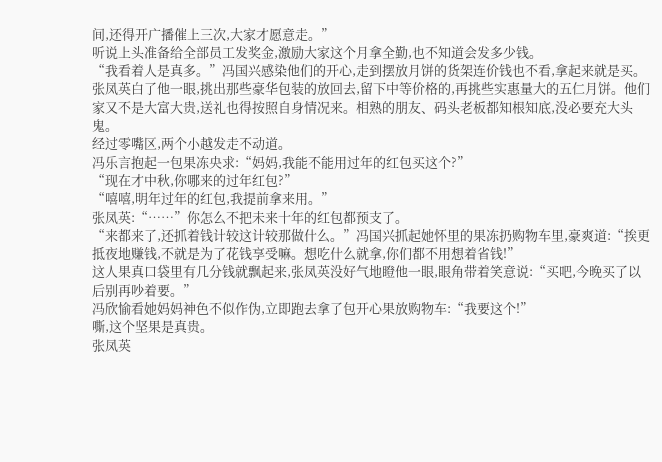间,还得开广播催上三次,大家才愿意走。”
听说上头准备给全部员工发奖金,激励大家这个月拿全勤,也不知道会发多少钱。
“我看着人是真多。”冯国兴感染他们的开心,走到摆放月饼的货架连价钱也不看,拿起来就是买。
张凤英白了他一眼,挑出那些豪华包装的放回去,留下中等价格的,再挑些实惠量大的五仁月饼。他们家又不是大富大贵,送礼也得按照自身情况来。相熟的朋友、码头老板都知根知底,没必要充大头鬼。
经过零嘴区,两个小越发走不动道。
冯乐言抱起一包果冻央求:“妈妈,我能不能用过年的红包买这个?”
“现在才中秋,你哪来的过年红包?”
“嘻嘻,明年过年的红包,我提前拿来用。”
张凤英:“……”你怎么不把未来十年的红包都预支了。
“来都来了,还抓着钱计较这计较那做什么。”冯国兴抓起她怀里的果冻扔购物车里,豪爽道:“挨更抵夜地赚钱,不就是为了花钱享受嘛。想吃什么就拿,你们都不用想着省钱!”
这人果真口袋里有几分钱就飘起来,张凤英没好气地瞪他一眼,眼角带着笑意说:“买吧,今晚买了以后别再吵着要。”
冯欣愉看她妈妈神色不似作伪,立即跑去拿了包开心果放购物车:“我要这个!”
嘶,这个坚果是真贵。
张凤英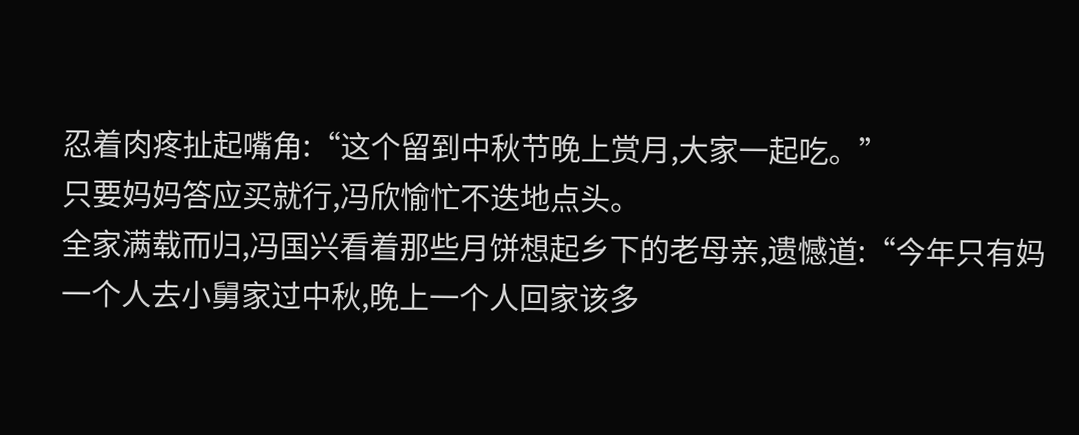忍着肉疼扯起嘴角:“这个留到中秋节晚上赏月,大家一起吃。”
只要妈妈答应买就行,冯欣愉忙不迭地点头。
全家满载而归,冯国兴看着那些月饼想起乡下的老母亲,遗憾道:“今年只有妈一个人去小舅家过中秋,晚上一个人回家该多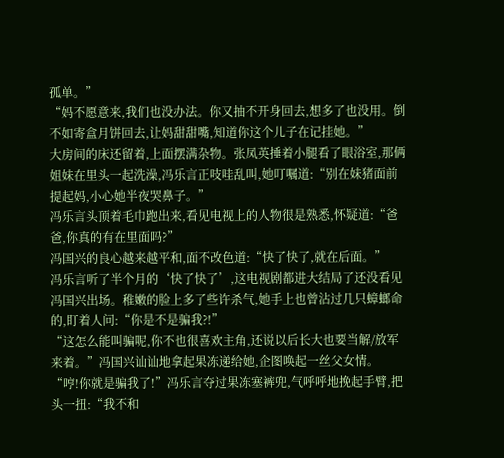孤单。”
“妈不愿意来,我们也没办法。你又抽不开身回去,想多了也没用。倒不如寄盒月饼回去,让妈甜甜嘴,知道你这个儿子在记挂她。”
大房间的床还留着,上面摆满杂物。张凤英捶着小腿看了眼浴室,那俩姐妹在里头一起洗澡,冯乐言正吱哇乱叫,她叮嘱道:“别在妹猪面前提起妈,小心她半夜哭鼻子。”
冯乐言头顶着毛巾跑出来,看见电视上的人物很是熟悉,怀疑道:“爸爸,你真的有在里面吗?”
冯国兴的良心越来越平和,面不改色道:“快了快了,就在后面。”
冯乐言听了半个月的‘快了快了’,这电视剧都进大结局了还没看见冯国兴出场。稚嫩的脸上多了些许杀气,她手上也曾沾过几只蟑螂命的,盯着人问:“你是不是骗我?!”
“这怎么能叫骗呢,你不也很喜欢主角,还说以后长大也要当解/放军来着。”冯国兴讪讪地拿起果冻递给她,企图唤起一丝父女情。
“哼!你就是骗我了!”冯乐言夺过果冻塞裤兜,气呼呼地挽起手臂,把头一扭:“我不和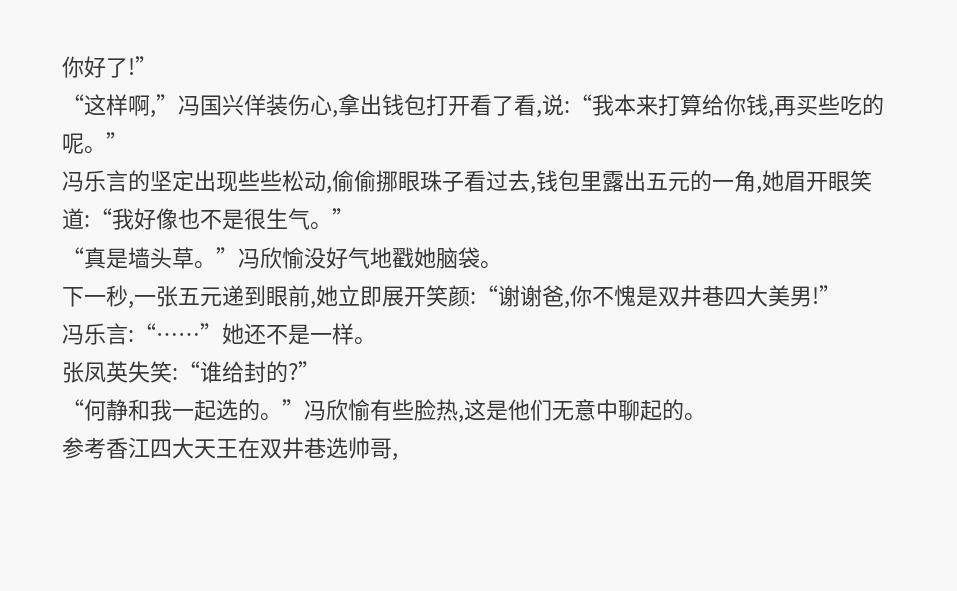你好了!”
“这样啊,”冯国兴佯装伤心,拿出钱包打开看了看,说:“我本来打算给你钱,再买些吃的呢。”
冯乐言的坚定出现些些松动,偷偷挪眼珠子看过去,钱包里露出五元的一角,她眉开眼笑道:“我好像也不是很生气。”
“真是墙头草。”冯欣愉没好气地戳她脑袋。
下一秒,一张五元递到眼前,她立即展开笑颜:“谢谢爸,你不愧是双井巷四大美男!”
冯乐言:“……”她还不是一样。
张凤英失笑:“谁给封的?”
“何静和我一起选的。”冯欣愉有些脸热,这是他们无意中聊起的。
参考香江四大天王在双井巷选帅哥,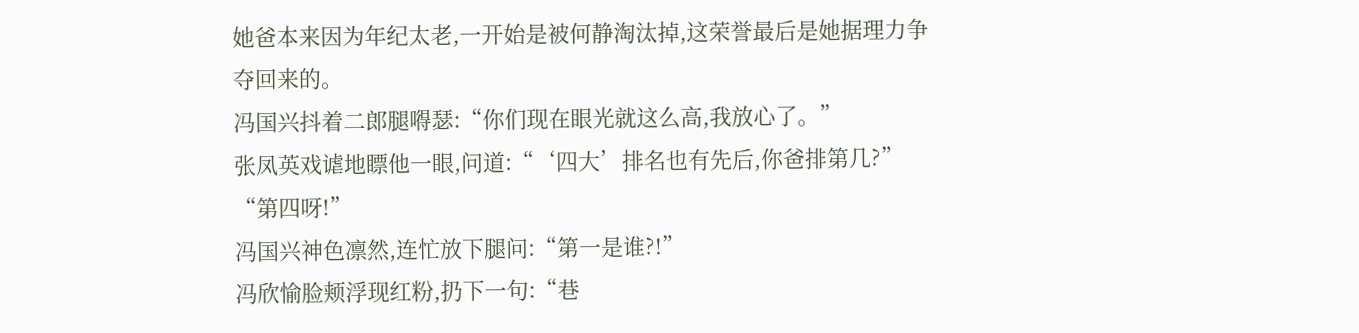她爸本来因为年纪太老,一开始是被何静淘汰掉,这荣誉最后是她据理力争夺回来的。
冯国兴抖着二郎腿嘚瑟:“你们现在眼光就这么高,我放心了。”
张凤英戏谑地瞟他一眼,问道:“‘四大’排名也有先后,你爸排第几?”
“第四呀!”
冯国兴神色凛然,连忙放下腿问:“第一是谁?!”
冯欣愉脸颊浮现红粉,扔下一句:“巷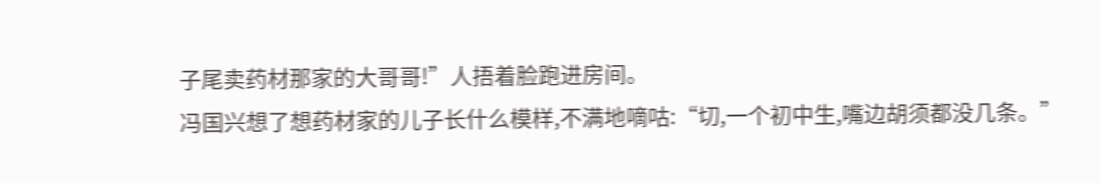子尾卖药材那家的大哥哥!”人捂着脸跑进房间。
冯国兴想了想药材家的儿子长什么模样,不满地嘀咕:“切,一个初中生,嘴边胡须都没几条。”